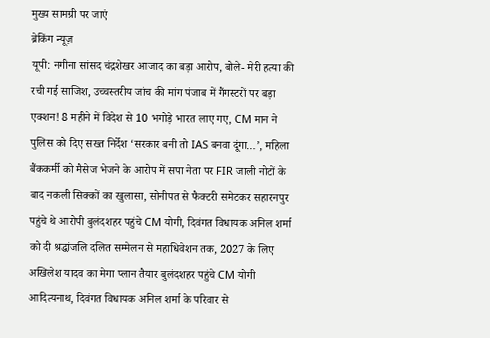मुख्य सामग्री पर जाएं
ब्रेकिंग न्यूज़
यूपी: नगीना सांसद चंद्रशेखर आजाद का बड़ा आरोप, बोले- मेरी हत्या की रची गई साजिश, उच्चस्तरीय जांच की मांग पंजाब में गैंगस्टरों पर बड़ा एक्शन! 8 महीने में विदेश से 10 भगोड़े भारत लाए गए, CM मान ने पुलिस को दिए सख्त निर्देश ‘सरकार बनी तो IAS बनवा दूंगा…’, महिला बैंककर्मी को मैसेज भेजने के आरोप में सपा नेता पर FIR जाली नोटों के बाद नकली सिक्कों का खुलासा, सोनीपत से फैक्टरी समेटकर सहारनपुर पहुंचे थे आरोपी बुलंदशहर पहुंचे CM योगी, दिवंगत विधायक अनिल शर्मा को दी श्रद्धांजलि दलित सम्मेलन से महाधिवेशन तक, 2027 के लिए अखिलेश यादव का मेगा प्लान तैयार बुलंदशहर पहुंचे CM योगी आदित्यनाथ, दिवंगत विधायक अनिल शर्मा के परिवार से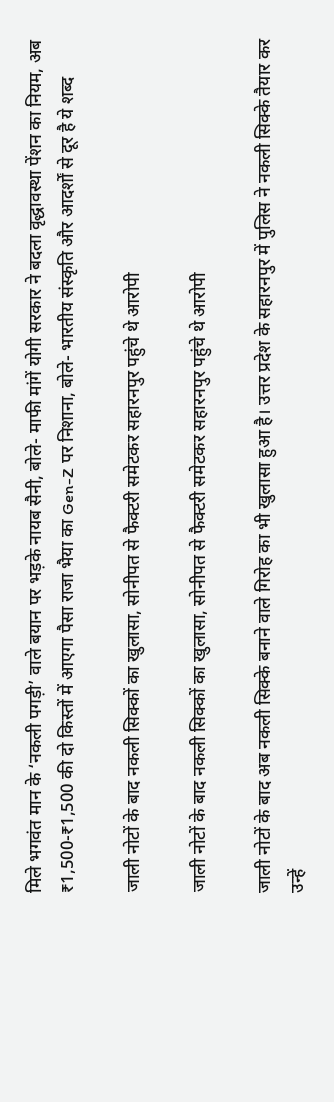मिले भगवंत मान के ‘नकली पगड़ी’ वाले बयान पर भड़के नायब सैनी, बोले- माफी मांगें योगी सरकार ने बदला वृद्धावस्था पेंशन का नियम, अब ₹1,500-₹1,500 की दो किस्तों में आएगा पैसा राजा भैया का Gen-Z पर निशाना, बोले- भारतीय संस्कृति और आदर्शों से दूर है ये शब्द

जाली नोटों के बाद नकली सिक्कों का खुलासा, सोनीपत से फैक्टरी समेटकर सहारनपुर पहुंचे थे आरोपी

जाली नोटों के बाद नकली सिक्कों का खुलासा, सोनीपत से फैक्टरी समेटकर सहारनपुर पहुंचे थे आरोपी

जाली नोटों के बाद अब नकली सिक्के बनाने वाले गिरोह का भी खुलासा हुआ है। उत्तर प्रदेश के सहारनपुर में पुलिस ने नकली सिक्के तैयार कर उन्हें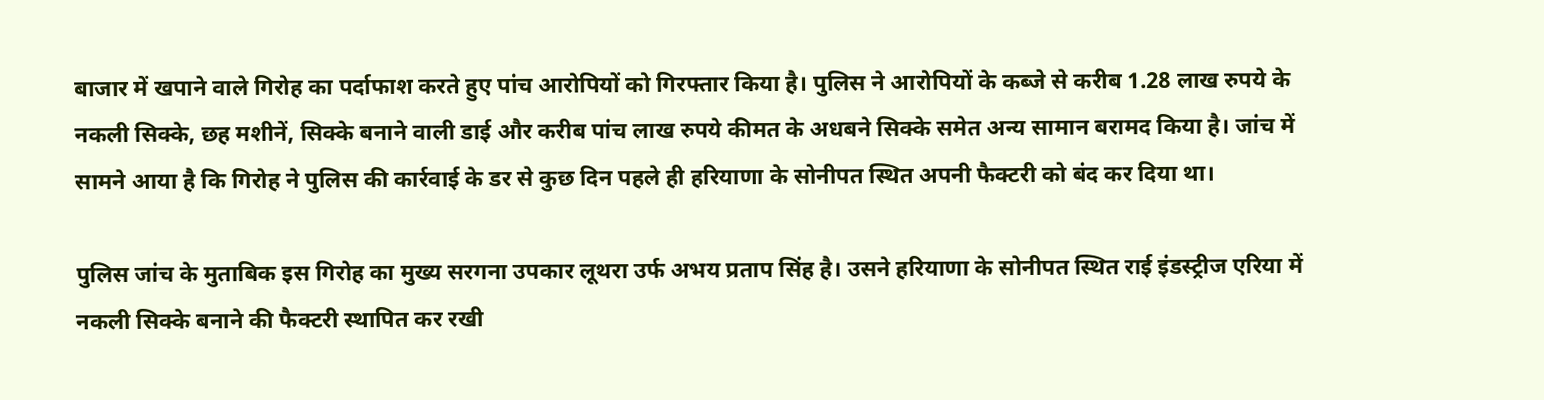बाजार में खपाने वाले गिरोह का पर्दाफाश करते हुए पांच आरोपियों को गिरफ्तार किया है। पुलिस ने आरोपियों के कब्जे से करीब 1.28 लाख रुपये के नकली सिक्के, छह मशीनें, सिक्के बनाने वाली डाई और करीब पांच लाख रुपये कीमत के अधबने सिक्के समेत अन्य सामान बरामद किया है। जांच में सामने आया है कि गिरोह ने पुलिस की कार्रवाई के डर से कुछ दिन पहले ही हरियाणा के सोनीपत स्थित अपनी फैक्टरी को बंद कर दिया था।

पुलिस जांच के मुताबिक इस गिरोह का मुख्य सरगना उपकार लूथरा उर्फ अभय प्रताप सिंह है। उसने हरियाणा के सोनीपत स्थित राई इंडस्ट्रीज एरिया में नकली सिक्के बनाने की फैक्टरी स्थापित कर रखी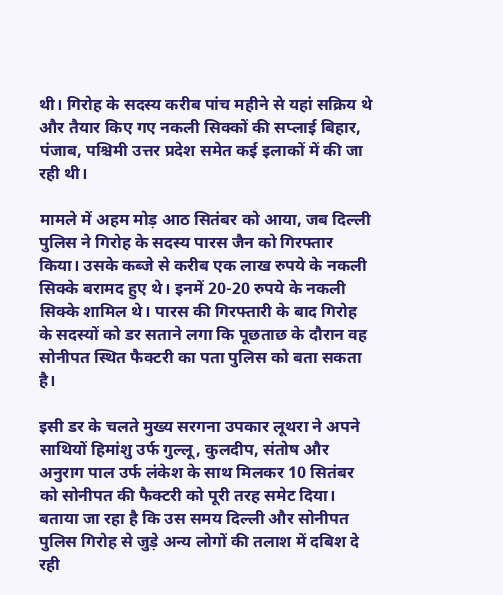थी। गिरोह के सदस्य करीब पांच महीने से यहां सक्रिय थे और तैयार किए गए नकली सिक्कों की सप्लाई बिहार, पंजाब, पश्चिमी उत्तर प्रदेश समेत कई इलाकों में की जा रही थी।

मामले में अहम मोड़ आठ सितंबर को आया, जब दिल्ली पुलिस ने गिरोह के सदस्य पारस जैन को गिरफ्तार किया। उसके कब्जे से करीब एक लाख रुपये के नकली सिक्के बरामद हुए थे। इनमें 20-20 रुपये के नकली सिक्के शामिल थे। पारस की गिरफ्तारी के बाद गिरोह के सदस्यों को डर सताने लगा कि पूछताछ के दौरान वह सोनीपत स्थित फैक्टरी का पता पुलिस को बता सकता है।

इसी डर के चलते मुख्य सरगना उपकार लूथरा ने अपने साथियों हिमांशु उर्फ गुल्लू, कुलदीप, संतोष और अनुराग पाल उर्फ लंकेश के साथ मिलकर 10 सितंबर को सोनीपत की फैक्टरी को पूरी तरह समेट दिया। बताया जा रहा है कि उस समय दिल्ली और सोनीपत पुलिस गिरोह से जुड़े अन्य लोगों की तलाश में दबिश दे रही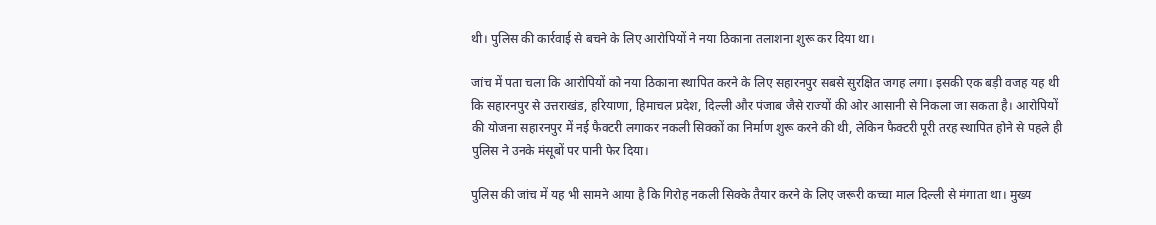थी। पुलिस की कार्रवाई से बचने के लिए आरोपियों ने नया ठिकाना तलाशना शुरू कर दिया था।

जांच में पता चला कि आरोपियों को नया ठिकाना स्थापित करने के लिए सहारनपुर सबसे सुरक्षित जगह लगा। इसकी एक बड़ी वजह यह थी कि सहारनपुर से उत्तराखंड, हरियाणा, हिमाचल प्रदेश, दिल्ली और पंजाब जैसे राज्यों की ओर आसानी से निकला जा सकता है। आरोपियों की योजना सहारनपुर में नई फैक्टरी लगाकर नकली सिक्कों का निर्माण शुरू करने की थी, लेकिन फैक्टरी पूरी तरह स्थापित होने से पहले ही पुलिस ने उनके मंसूबों पर पानी फेर दिया।

पुलिस की जांच में यह भी सामने आया है कि गिरोह नकली सिक्के तैयार करने के लिए जरूरी कच्चा माल दिल्ली से मंगाता था। मुख्य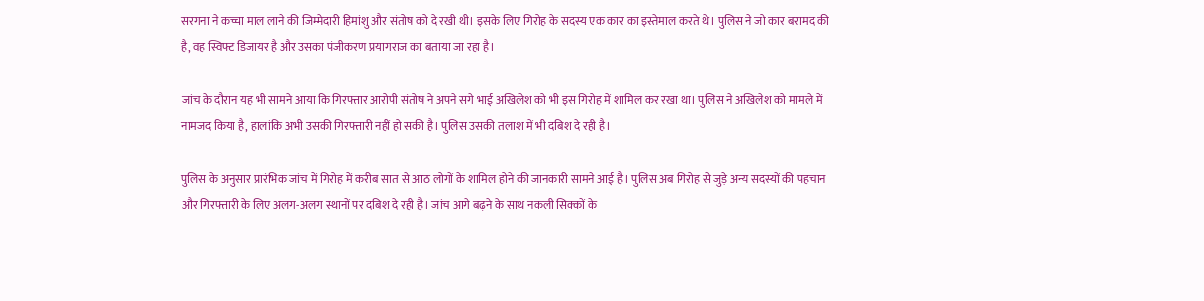सरगना ने कच्चा माल लाने की जिम्मेदारी हिमांशु और संतोष को दे रखी थी। इसके लिए गिरोह के सदस्य एक कार का इस्तेमाल करते थे। पुलिस ने जो कार बरामद की है, वह स्विफ्ट डिजायर है और उसका पंजीकरण प्रयागराज का बताया जा रहा है।

जांच के दौरान यह भी सामने आया कि गिरफ्तार आरोपी संतोष ने अपने सगे भाई अखिलेश को भी इस गिरोह में शामिल कर रखा था। पुलिस ने अखिलेश को मामले में नामजद किया है, हालांकि अभी उसकी गिरफ्तारी नहीं हो सकी है। पुलिस उसकी तलाश में भी दबिश दे रही है।

पुलिस के अनुसार प्रारंभिक जांच में गिरोह में करीब सात से आठ लोगों के शामिल होने की जानकारी सामने आई है। पुलिस अब गिरोह से जुड़े अन्य सदस्यों की पहचान और गिरफ्तारी के लिए अलग-अलग स्थानों पर दबिश दे रही है। जांच आगे बढ़ने के साथ नकली सिक्कों के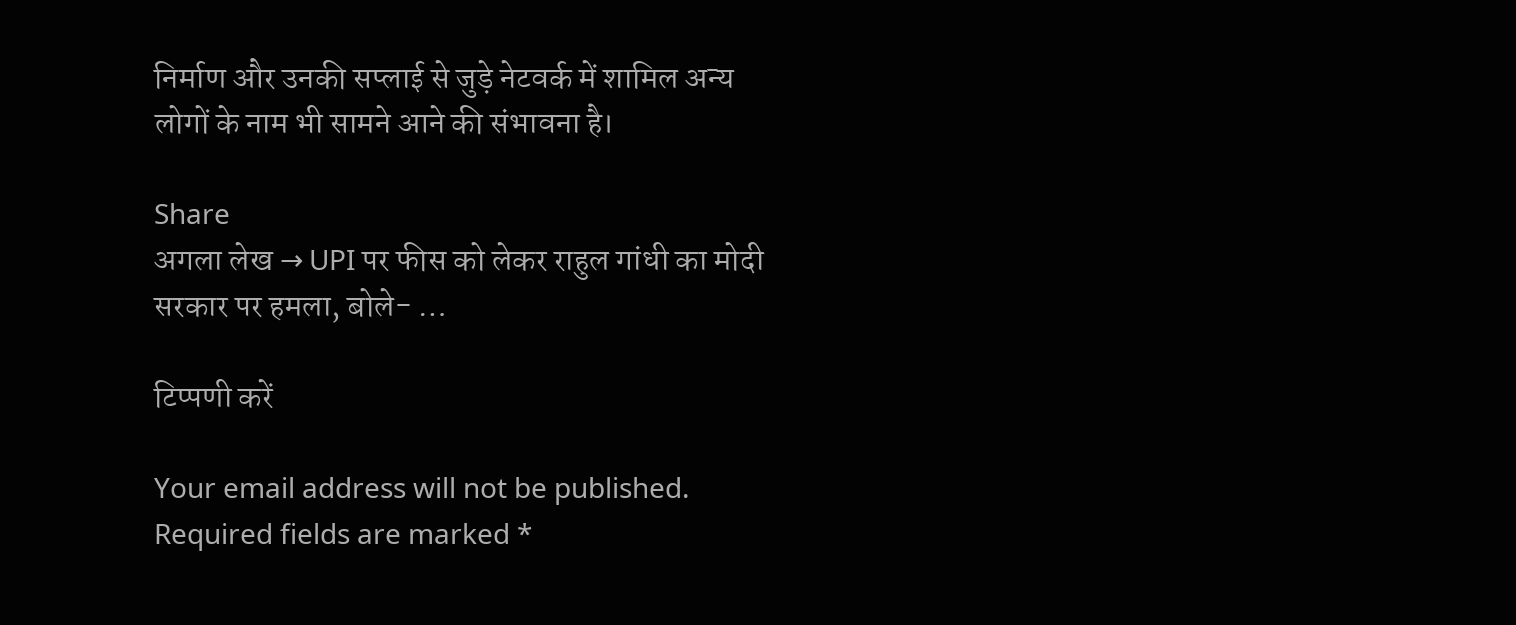निर्माण और उनकी सप्लाई से जुड़े नेटवर्क में शामिल अन्य लोगों के नाम भी सामने आने की संभावना है।

Share
अगला लेख → UPI पर फीस को लेकर राहुल गांधी का मोदी सरकार पर हमला, बोले- …

टिप्पणी करें

Your email address will not be published. Required fields are marked *